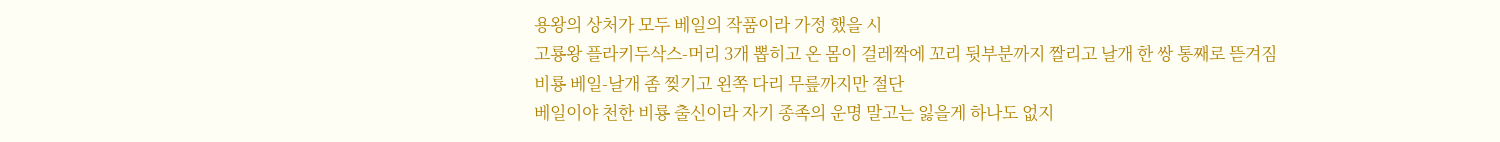용왕의 상처가 모두 베일의 작품이라 가정 했을 시
고룡왕 플라키두삭스-머리 3개 뽑히고 온 몸이 걸레짝에 꼬리 뒷부분까지 짤리고 날개 한 쌍 통째로 뜯겨짐
비룡 베일-날개 좀 찢기고 왼쪽 다리 무릎까지만 절단
베일이야 천한 비룡 출신이라 자기 종족의 운명 말고는 잃을게 하나도 없지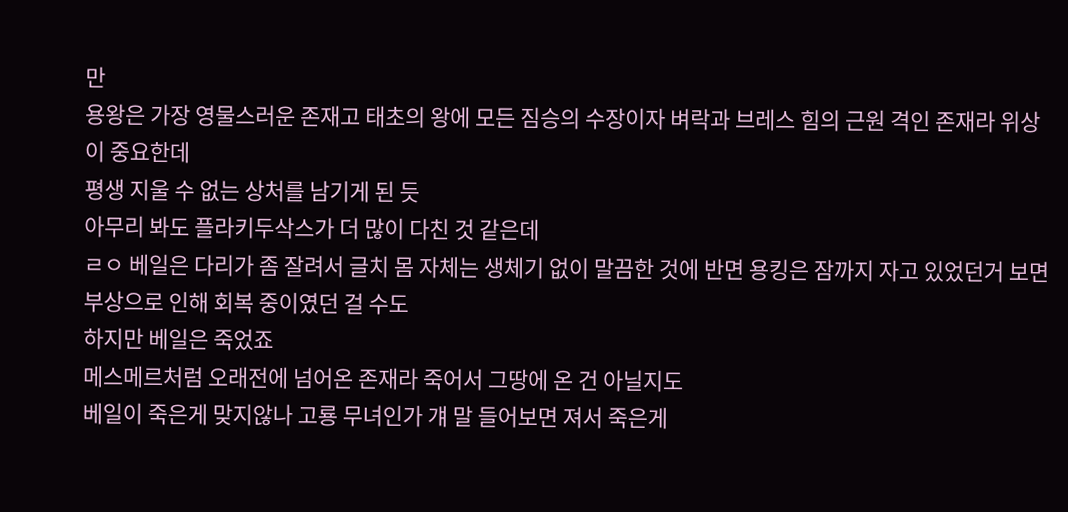만
용왕은 가장 영물스러운 존재고 태초의 왕에 모든 짐승의 수장이자 벼락과 브레스 힘의 근원 격인 존재라 위상이 중요한데
평생 지울 수 없는 상처를 남기게 된 듯
아무리 봐도 플라키두삭스가 더 많이 다친 것 같은데
ㄹㅇ 베일은 다리가 좀 잘려서 글치 몸 자체는 생체기 없이 말끔한 것에 반면 용킹은 잠까지 자고 있었던거 보면 부상으로 인해 회복 중이였던 걸 수도
하지만 베일은 죽었죠
메스메르처럼 오래전에 넘어온 존재라 죽어서 그땅에 온 건 아닐지도
베일이 죽은게 맞지않나 고룡 무녀인가 걔 말 들어보면 져서 죽은게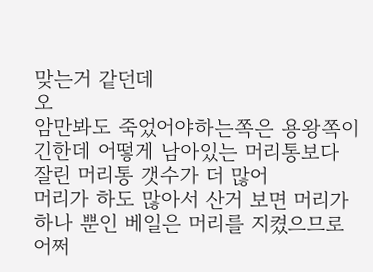맞는거 같던데
오
암만봐도 죽었어야하는쪽은 용왕쪽이긴한데 어떻게 남아있는 머리통보다 잘린 머리통 갯수가 더 많어
머리가 하도 많아서 산거 보면 머리가 하나 뿐인 베일은 머리를 지켰으므로 어쩌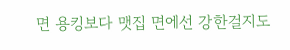면 용킹보다 맷집 면에선 강한걸지도